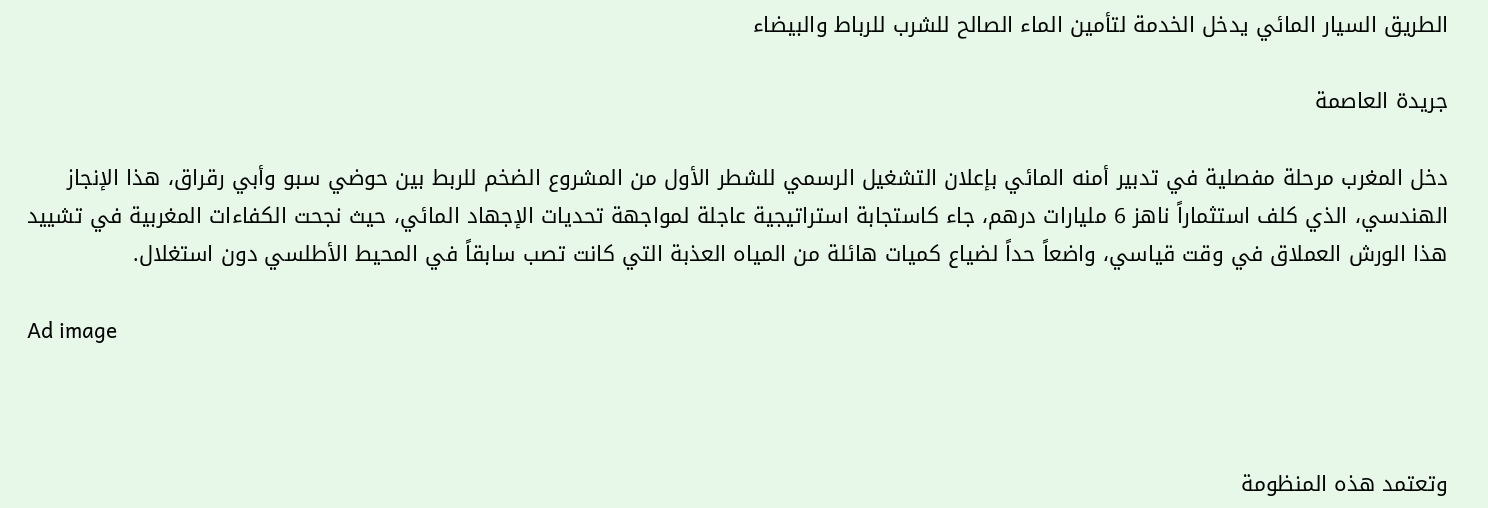الطريق السيار المائي يدخل الخدمة لتأمين الماء الصالح للشرب للرباط والبيضاء

جريدة العاصمة

دخل المغرب مرحلة مفصلية في تدبير أمنه المائي بإعلان التشغيل الرسمي للشطر الأول من المشروع الضخم للربط بين حوضي سبو وأبي رقراق، هذا الإنجاز الهندسي، الذي كلف استثماراً ناهز 6 مليارات درهم، جاء كاستجابة استراتيجية عاجلة لمواجهة تحديات الإجهاد المائي، حيث نجحت الكفاءات المغربية في تشييد هذا الورش العملاق في وقت قياسي، واضعاً حداً لضياع كميات هائلة من المياه العذبة التي كانت تصب سابقاً في المحيط الأطلسي دون استغلال.

Ad image



وتعتمد هذه المنظومة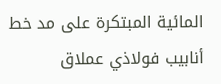المائية المبتكرة على مد خط أنابيب فولاذي عملاق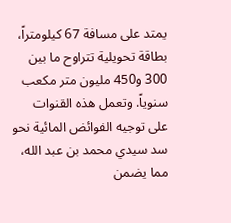يمتد على مسافة 67 كيلومتراً، بطاقة تحويلية تتراوح ما بين 300 و450 مليون متر مكعب سنوياً. وتعمل هذه القنوات على توجيه الفوائض المائية نحو سد سيدي محمد بن عبد الله، مما يضمن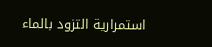استمرارية التزود بالماء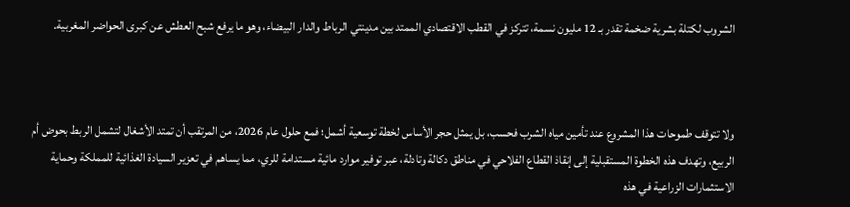الشروب لكتلة بشرية ضخمة تقدر بـ 12 مليون نسمة، تتركز في القطب الاقتصادي الممتد بين مدينتي الرباط والدار البيضاء، وهو ما يرفع شبح العطش عن كبرى الحواضر المغربية.



ولا تتوقف طموحات هذا المشروع عند تأمين مياه الشرب فحسب، بل يمثل حجر الأساس لخطة توسعية أشمل؛ فمع حلول عام 2026، من المرتقب أن تمتد الأشغال لتشمل الربط بحوض أم الربيع، وتهدف هذه الخطوة المستقبلية إلى إنقاذ القطاع الفلاحي في مناطق دكالة وتادلة، عبر توفير موارد مائية مستدامة للري، مما يساهم في تعزير السيادة الغذائية للمملكة وحماية الاستثمارات الزراعية في هذه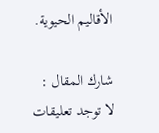الأقاليم الحيوية.

شارك المقال :
لا توجد تعليقات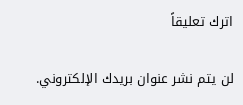اترك تعليقاً

لن يتم نشر عنوان بريدك الإلكتروني.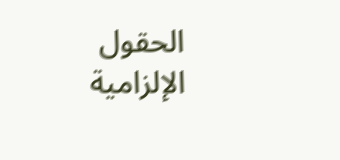الحقول الإلزامية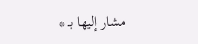مشار إليها بـ *